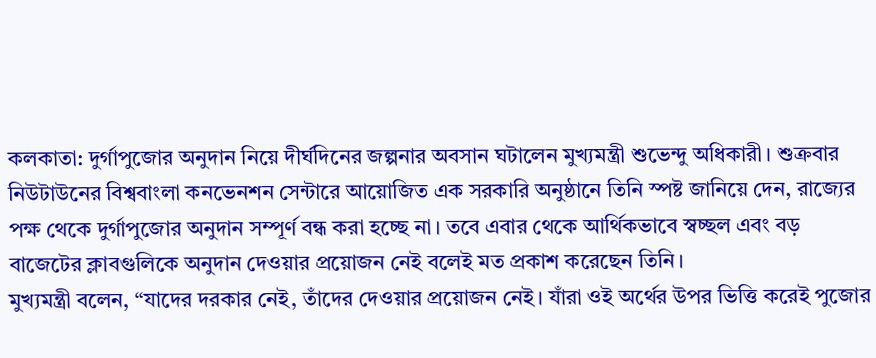কলকাতা: দুর্গাপুজোর অনুদান নিয়ে দীর্ঘদিনের জল্পনার অবসান ঘটালেন মুখ্যমন্ত্রী শুভেন্দু অধিকারী। শুক্রবার নিউটাউনের বিশ্ববাংলা কনভেনশন সেন্টারে আয়োজিত এক সরকারি অনুষ্ঠানে তিনি স্পষ্ট জানিয়ে দেন, রাজ্যের পক্ষ থেকে দুর্গাপুজোর অনুদান সম্পূর্ণ বন্ধ করা হচ্ছে না। তবে এবার থেকে আর্থিকভাবে স্বচ্ছল এবং বড় বাজেটের ক্লাবগুলিকে অনুদান দেওয়ার প্রয়োজন নেই বলেই মত প্রকাশ করেছেন তিনি।
মুখ্যমন্ত্রী বলেন, “যাদের দরকার নেই, তাঁদের দেওয়ার প্রয়োজন নেই। যাঁরা ওই অর্থের উপর ভিত্তি করেই পুজোর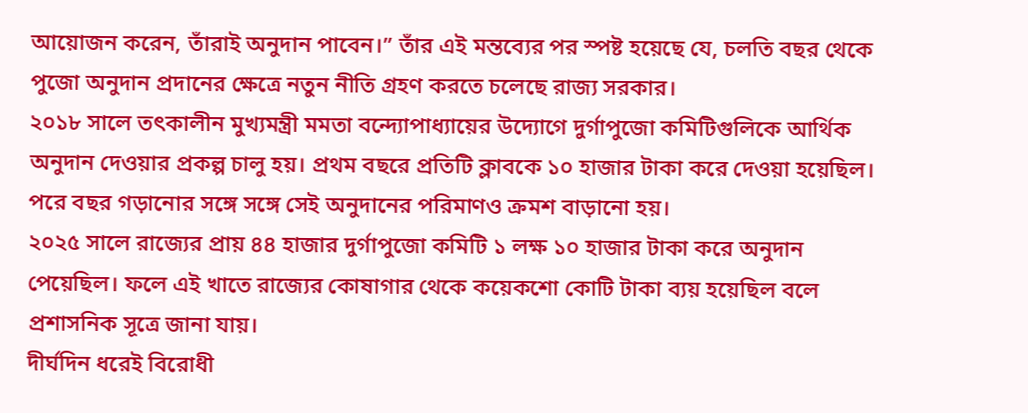আয়োজন করেন, তাঁরাই অনুদান পাবেন।” তাঁর এই মন্তব্যের পর স্পষ্ট হয়েছে যে, চলতি বছর থেকে পুজো অনুদান প্রদানের ক্ষেত্রে নতুন নীতি গ্রহণ করতে চলেছে রাজ্য সরকার।
২০১৮ সালে তৎকালীন মুখ্যমন্ত্রী মমতা বন্দ্যোপাধ্যায়ের উদ্যোগে দুর্গাপুজো কমিটিগুলিকে আর্থিক অনুদান দেওয়ার প্রকল্প চালু হয়। প্রথম বছরে প্রতিটি ক্লাবকে ১০ হাজার টাকা করে দেওয়া হয়েছিল। পরে বছর গড়ানোর সঙ্গে সঙ্গে সেই অনুদানের পরিমাণও ক্রমশ বাড়ানো হয়।
২০২৫ সালে রাজ্যের প্রায় ৪৪ হাজার দুর্গাপুজো কমিটি ১ লক্ষ ১০ হাজার টাকা করে অনুদান পেয়েছিল। ফলে এই খাতে রাজ্যের কোষাগার থেকে কয়েকশো কোটি টাকা ব্যয় হয়েছিল বলে প্রশাসনিক সূত্রে জানা যায়।
দীর্ঘদিন ধরেই বিরোধী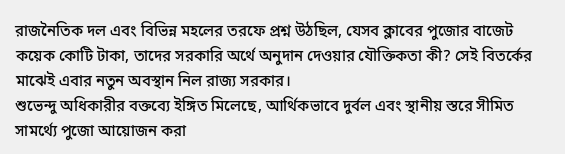রাজনৈতিক দল এবং বিভিন্ন মহলের তরফে প্রশ্ন উঠছিল, যেসব ক্লাবের পুজোর বাজেট কয়েক কোটি টাকা, তাদের সরকারি অর্থে অনুদান দেওয়ার যৌক্তিকতা কী? সেই বিতর্কের মাঝেই এবার নতুন অবস্থান নিল রাজ্য সরকার।
শুভেন্দু অধিকারীর বক্তব্যে ইঙ্গিত মিলেছে, আর্থিকভাবে দুর্বল এবং স্থানীয় স্তরে সীমিত সামর্থ্যে পুজো আয়োজন করা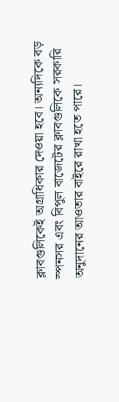ক্লাবগুলিকেই অগ্রাধিকার দেওয়া হবে। অন্যদিকে বড় স্পনসর এবং বিপুল বাজেটের ক্লাবগুলিকে সরকারি অনুদানের আওতার বাইরে রাখা হতে পারে।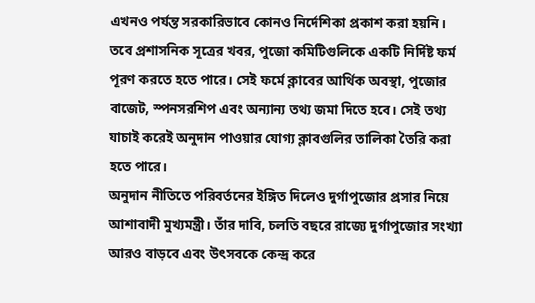এখনও পর্যন্ত সরকারিভাবে কোনও নির্দেশিকা প্রকাশ করা হয়নি। তবে প্রশাসনিক সূত্রের খবর, পুজো কমিটিগুলিকে একটি নির্দিষ্ট ফর্ম পূরণ করতে হতে পারে। সেই ফর্মে ক্লাবের আর্থিক অবস্থা, পুজোর বাজেট, স্পনসরশিপ এবং অন্যান্য তথ্য জমা দিতে হবে। সেই তথ্য যাচাই করেই অনুদান পাওয়ার যোগ্য ক্লাবগুলির তালিকা তৈরি করা হতে পারে।
অনুদান নীতিতে পরিবর্তনের ইঙ্গিত দিলেও দুর্গাপুজোর প্রসার নিয়ে আশাবাদী মুখ্যমন্ত্রী। তাঁর দাবি, চলতি বছরে রাজ্যে দুর্গাপুজোর সংখ্যা আরও বাড়বে এবং উৎসবকে কেন্দ্র করে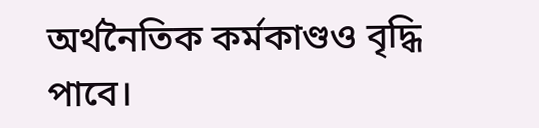অর্থনৈতিক কর্মকাণ্ডও বৃদ্ধি পাবে।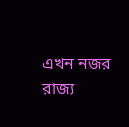এখন নজর রাজ্য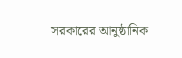সরকারের আনুষ্ঠানিক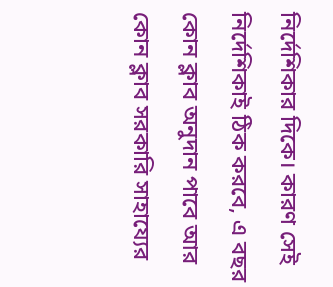নির্দেশিকার দিকে। কারণ সেই নির্দেশিকাই ঠিক করবে, এ বছর কোন ক্লাব অনুদান পাবে আর কোন ক্লাব সরকারি সাহায্যের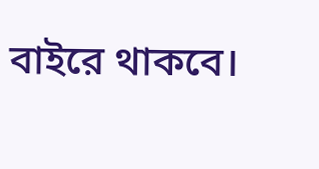বাইরে থাকবে।